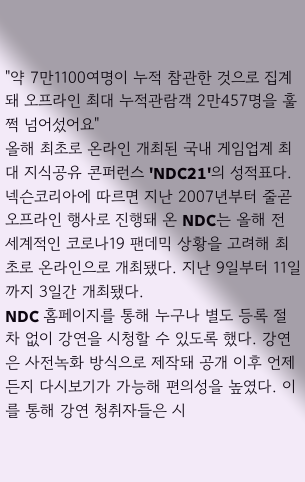"약 7만1100여명이 누적 참관한 것으로 집계돼 오프라인 최대 누적관람객 2만457명을 훌쩍 넘어섰어요"
올해 최초로 온라인 개최된 국내 게임업계 최대 지식공유 콘퍼런스 'NDC21'의 성적표다.
넥슨코리아에 따르면 지난 2007년부터 줄곧 오프라인 행사로 진행돼 온 NDC는 올해 전 세계적인 코로나19 팬데믹 상황을 고려해 최초로 온라인으로 개최됐다. 지난 9일부터 11일까지 3일간 개최됐다.
NDC 홈페이지를 통해 누구나 별도 등록 절차 없이 강연을 시청할 수 있도록 했다. 강연은 사전녹화 방식으로 제작돼 공개 이후 언제든지 다시보기가 가능해 편의성을 높였다. 이를 통해 강연 청취자들은 시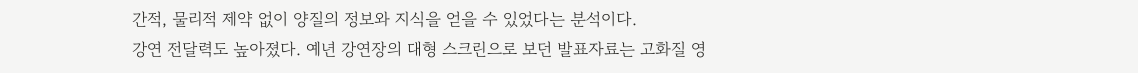간적, 물리적 제약 없이 양질의 정보와 지식을 얻을 수 있었다는 분석이다.
강연 전달력도 높아졌다. 예년 강연장의 대형 스크린으로 보던 발표자료는 고화질 영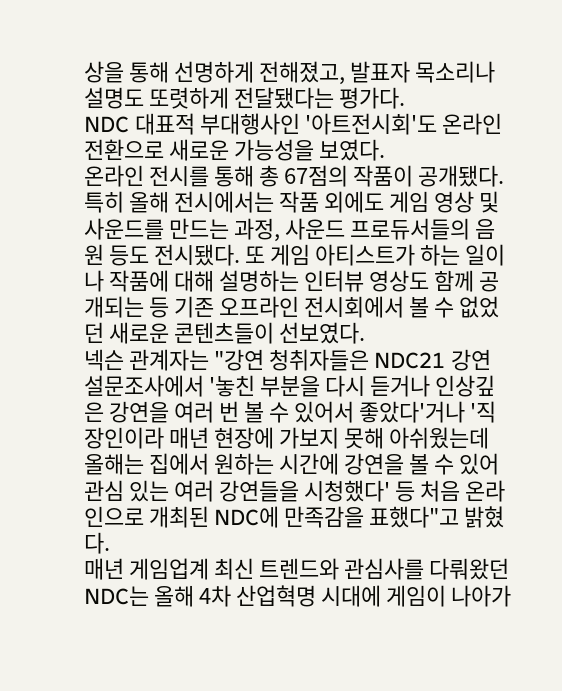상을 통해 선명하게 전해졌고, 발표자 목소리나 설명도 또렷하게 전달됐다는 평가다.
NDC 대표적 부대행사인 '아트전시회'도 온라인 전환으로 새로운 가능성을 보였다.
온라인 전시를 통해 총 67점의 작품이 공개됐다. 특히 올해 전시에서는 작품 외에도 게임 영상 및 사운드를 만드는 과정, 사운드 프로듀서들의 음원 등도 전시됐다. 또 게임 아티스트가 하는 일이나 작품에 대해 설명하는 인터뷰 영상도 함께 공개되는 등 기존 오프라인 전시회에서 볼 수 없었던 새로운 콘텐츠들이 선보였다.
넥슨 관계자는 "강연 청취자들은 NDC21 강연 설문조사에서 '놓친 부분을 다시 듣거나 인상깊은 강연을 여러 번 볼 수 있어서 좋았다'거나 '직장인이라 매년 현장에 가보지 못해 아쉬웠는데 올해는 집에서 원하는 시간에 강연을 볼 수 있어 관심 있는 여러 강연들을 시청했다' 등 처음 온라인으로 개최된 NDC에 만족감을 표했다"고 밝혔다.
매년 게임업계 최신 트렌드와 관심사를 다뤄왔던 NDC는 올해 4차 산업혁명 시대에 게임이 나아가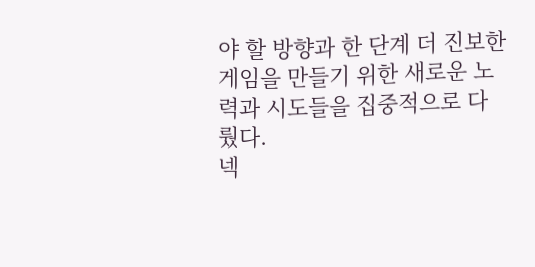야 할 방향과 한 단계 더 진보한 게임을 만들기 위한 새로운 노력과 시도들을 집중적으로 다뤘다.
넥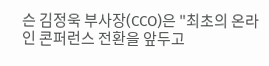슨 김정욱 부사장(CCO)은 "최초의 온라인 콘퍼런스 전환을 앞두고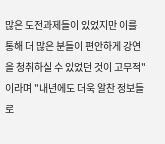많은 도전과제들이 있었지만 이를 통해 더 많은 분들이 편안하게 강연을 청취하실 수 있었던 것이 고무적"이라며 "내년에도 더욱 알찬 정보들로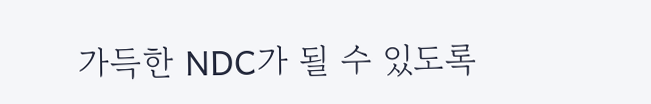가득한 NDC가 될 수 있도록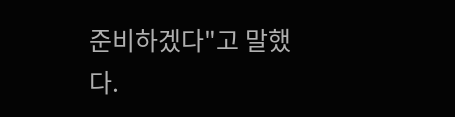준비하겠다"고 말했다.